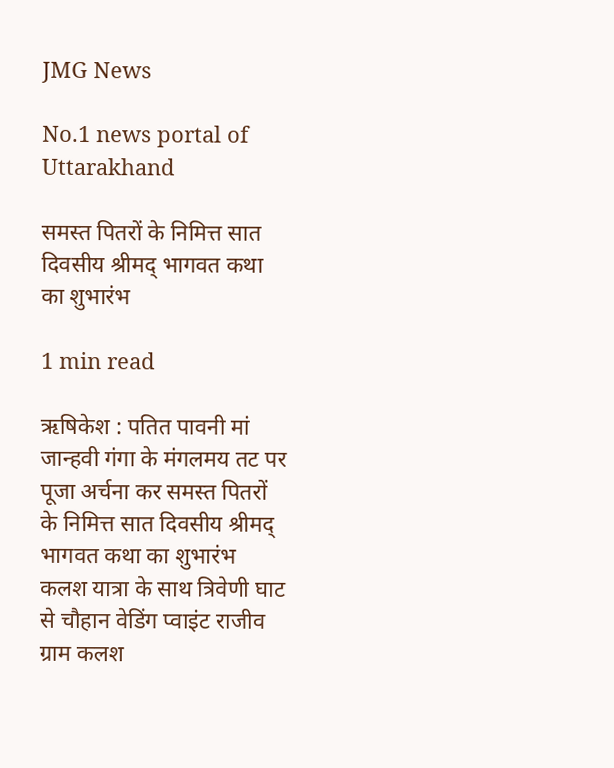JMG News

No.1 news portal of Uttarakhand

समस्त पितरों के निमित्त सात दिवसीय श्रीमद् भागवत कथा का शुभारंभ

1 min read

ऋषिकेश : पतित पावनी मां जान्हवी गंगा के मंगलमय तट पर पूजा अर्चना कर समस्त पितरों के निमित्त सात दिवसीय श्रीमद् भागवत कथा का शुभारंभ कलश यात्रा के साथ त्रिवेणी घाट से चौहान वेडिंग प्वाइंट राजीव ग्राम कलश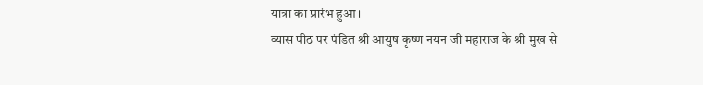यात्रा का प्रारंभ हुआ ।
व्यास पीठ पर पंडित श्री आयुष कृष्ण नयन जी महाराज के श्री मुख से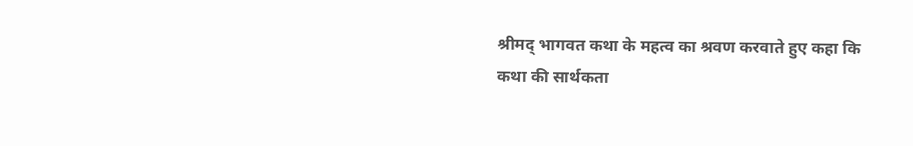श्रीमद् भागवत कथा के महत्व का श्रवण करवाते हुए कहा कि
कथा की सार्थकता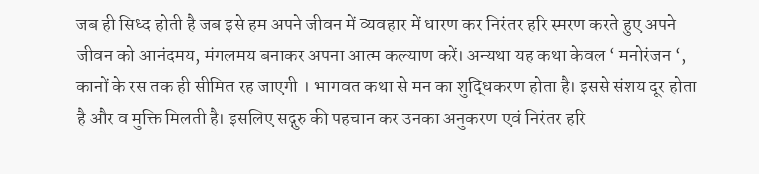जब ही सिध्द होती है जब इसे हम अपने जीवन में व्यवहार में धारण कर निरंतर हरि स्मरण करते हुए अपने जीवन को आनंदमय, मंगलमय बनाकर अपना आत्म कल्याण करें। अन्यथा यह कथा केवल ‘ मनोरंजन ‘, कानों के रस तक ही सीमित रह जाएगी । भागवत कथा से मन का शुद्धिकरण होता है। इससे संशय दूर होता है और व मुक्ति मिलती है। इसलिए सद्गुरु की पहचान कर उनका अनुकरण एवं निरंतर हरि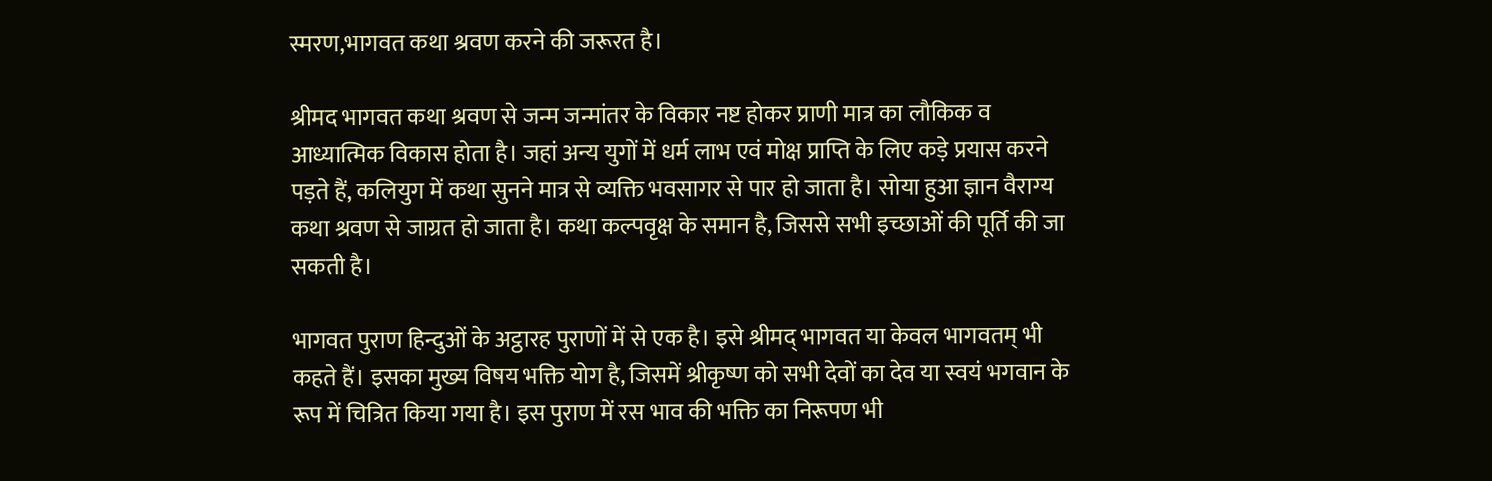स्मरण,भागवत कथा श्रवण करने की जरूरत है।

श्रीमद भागवत कथा श्रवण से जन्म जन्मांतर के विकार नष्ट होकर प्राणी मात्र का लौकिक व आध्यात्मिक विकास होता है। जहां अन्य युगों में धर्म लाभ एवं मोक्ष प्राप्ति के लिए कड़े प्रयास करने पड़ते हैं, कलियुग में कथा सुनने मात्र से व्यक्ति भवसागर से पार हो जाता है। सोया हुआ ज्ञान वैराग्य कथा श्रवण से जाग्रत हो जाता है। कथा कल्पवृक्ष के समान है, जिससे सभी इच्छाओं की पूर्ति की जा सकती है।

भागवत पुराण हिन्दुओं के अट्ठारह पुराणों में से एक है। इसे श्रीमद् भागवत या केवल भागवतम् भी कहते हैं। इसका मुख्य विषय भक्ति योग है, जिसमें श्रीकृष्ण को सभी देवों का देव या स्वयं भगवान के रूप में चित्रित किया गया है। इस पुराण में रस भाव की भक्ति का निरूपण भी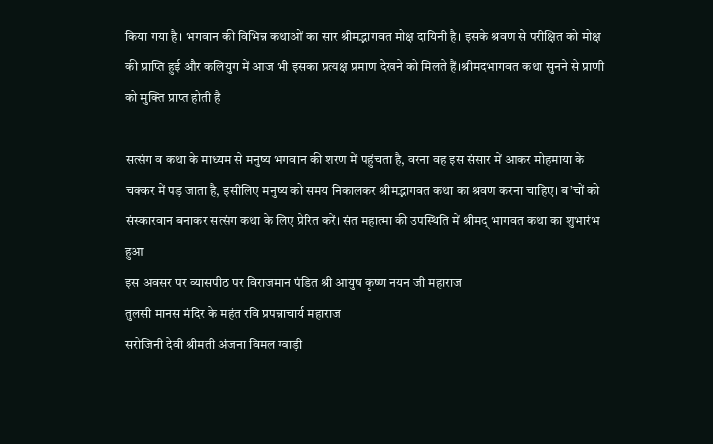किया गया है। भगवान की विभिन्न कथाओं का सार श्रीमद्भागवत मोक्ष दायिनी है। इसके श्रवण से परीक्षित को मोक्ष की प्राप्ति हुई और कलियुग में आज भी इसका प्रत्यक्ष प्रमाण देखने को मिलते हैं।श्रीमदभागवत कथा सुनने से प्राणी को मुक्ति प्राप्त होती है

सत्संग व कथा के माध्यम से मनुष्य भगवान की शरण में पहुंचता है, वरना वह इस संसार में आकर मोहमाया के चक्कर में पड़ जाता है, इसीलिए मनुष्य को समय निकालकर श्रीमद्भागवत कथा का श्रवण करना चाहिए। ब’चों को संस्कारवान बनाकर सत्संग कथा के लिए प्रेरित करें। संत महात्मा की उपस्थिति में श्रीमद् भागवत कथा का शुभारंभ हुआ
इस अवसर पर व्यासपीठ पर विराजमान पंडित श्री आयुष कृष्ण नयन जी महाराज
तुलसी मानस मंदिर के महंत रवि प्रपन्नाचार्य महाराज
सरोजिनी देवी श्रीमती अंजना विमल ग्वाड़ी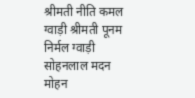श्रीमती नीति कमल ग्वाड़ी श्रीमती पूनम निर्मल ग्वाड़ी सोहनलाल मदन मोहन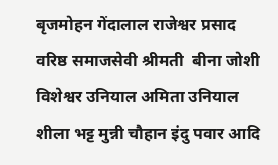बृजमोहन गेंदालाल राजेश्वर प्रसाद वरिष्ठ समाजसेवी श्रीमती ‌ बीना जोशी
विशेश्वर उनियाल अमिता उनियाल शीला भट्ट मुन्नी चौहान इंदु पवार आदि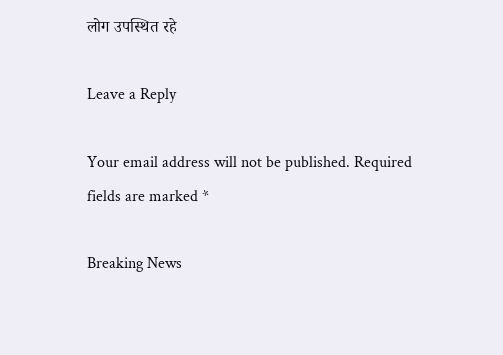लोग उपस्थित रहे

Leave a Reply

Your email address will not be published. Required fields are marked *

Breaking News